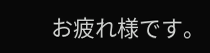お疲れ様です。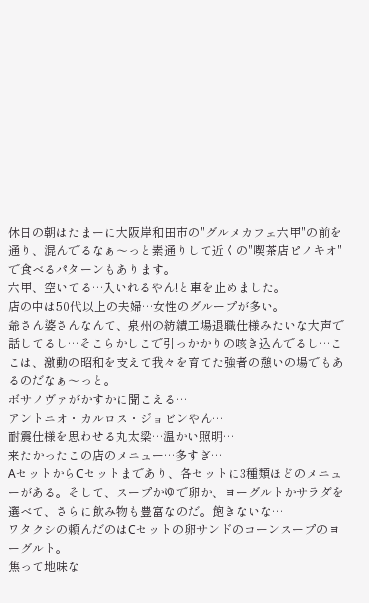休日の朝はたまーに大阪岸和田市の"グルメカフェ六甲"の前を通り、混んでるなぁ〜っと素通りして近くの"喫茶店ピノキオ"で食べるパターンもあります。
六甲、空いてる…入いれるやん!と車を止めました。
店の中は50代以上の夫婦…女性のグループが多い。
爺さん婆さんなんて、泉州の紡績工場退職仕様みたいな大声で話してるし…そこらかしこで引っかかりの咳き込んでるし…ここは、激動の昭和を支えて我々を育てた強者の憩いの場でもあるのだなぁ〜っと。
ボサノヴァがかすかに聞こえる…
アントニオ・カルロス・ジョビンやん…
耐震仕様を思わせる丸太梁…温かい照明…
来たかったこの店のメニュー…多すぎ…
AセットからCセットまであり、各セットに3種類ほどのメニューがある。そして、スープかゆで卵か、ヨーグルトかサラダを選べて、さらに飲み物も豊富なのだ。飽きないな…
ワタクシの頼んだのはCセットの卵サンドのコーンスープのヨーグルト。
焦って地味な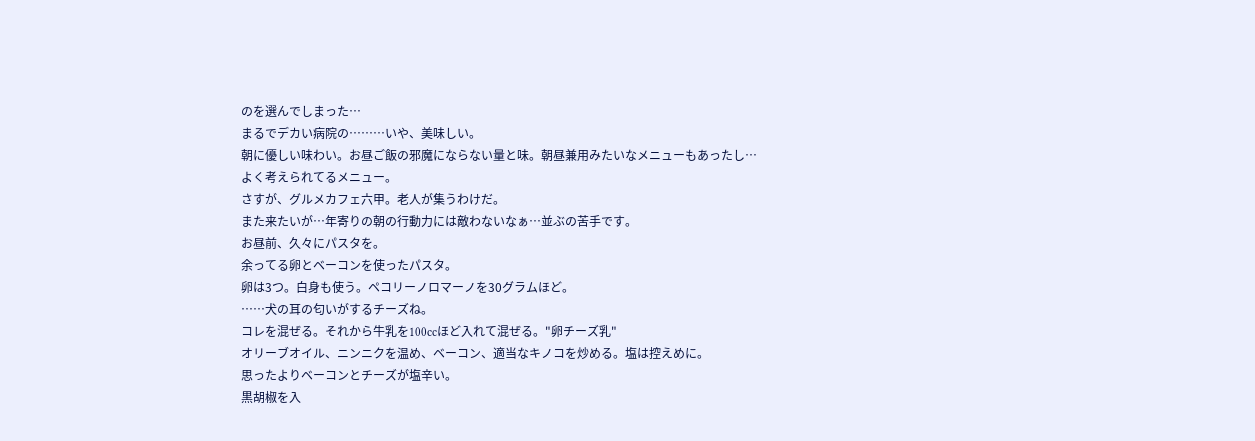のを選んでしまった…
まるでデカい病院の………いや、美味しい。
朝に優しい味わい。お昼ご飯の邪魔にならない量と味。朝昼兼用みたいなメニューもあったし…
よく考えられてるメニュー。
さすが、グルメカフェ六甲。老人が集うわけだ。
また来たいが…年寄りの朝の行動力には敵わないなぁ…並ぶの苦手です。
お昼前、久々にパスタを。
余ってる卵とベーコンを使ったパスタ。
卵は3つ。白身も使う。ペコリーノロマーノを30グラムほど。
……犬の耳の匂いがするチーズね。
コレを混ぜる。それから牛乳を100ccほど入れて混ぜる。"卵チーズ乳"
オリーブオイル、ニンニクを温め、ベーコン、適当なキノコを炒める。塩は控えめに。
思ったよりベーコンとチーズが塩辛い。
黒胡椒を入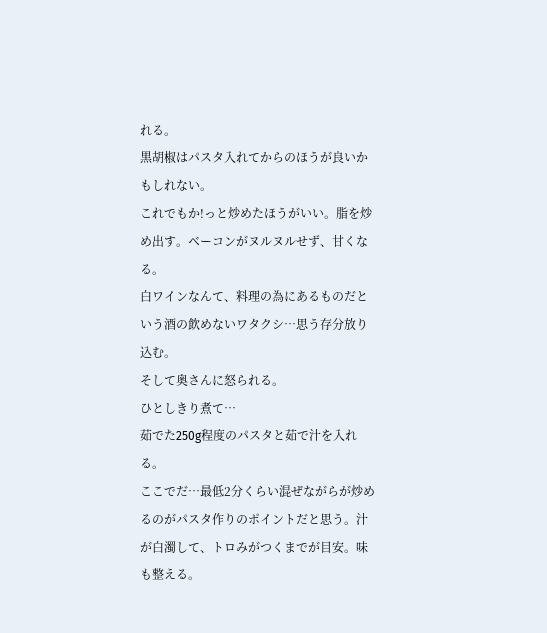れる。
黒胡椒はパスタ入れてからのほうが良いかもしれない。
これでもか!っと炒めたほうがいい。脂を炒め出す。ベーコンがヌルヌルせず、甘くなる。
白ワインなんて、料理の為にあるものだという酒の飲めないワタクシ…思う存分放り込む。
そして奥さんに怒られる。
ひとしきり煮て…
茹でた250g程度のパスタと茹で汁を入れる。
ここでだ…最低2分くらい混ぜながらが炒めるのがパスタ作りのポイントだと思う。汁が白濁して、トロみがつくまでが目安。味も整える。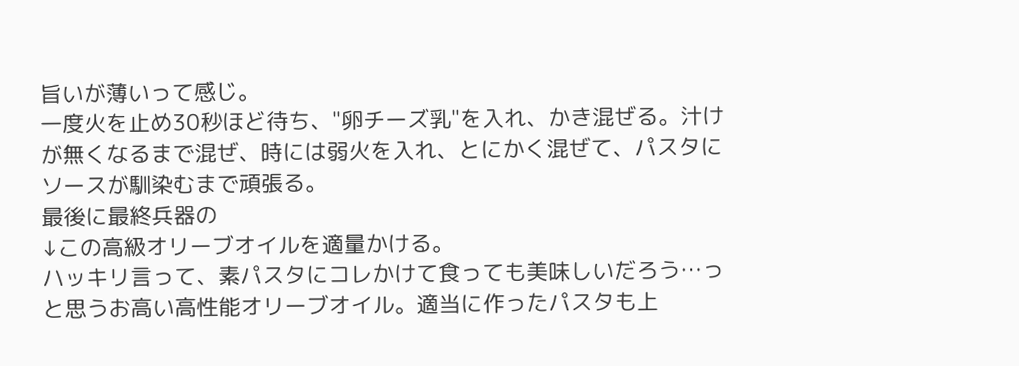旨いが薄いって感じ。
一度火を止め30秒ほど待ち、"卵チーズ乳"を入れ、かき混ぜる。汁けが無くなるまで混ぜ、時には弱火を入れ、とにかく混ぜて、パスタにソースが馴染むまで頑張る。
最後に最終兵器の
↓この高級オリーブオイルを適量かける。
ハッキリ言って、素パスタにコレかけて食っても美味しいだろう…っと思うお高い高性能オリーブオイル。適当に作ったパスタも上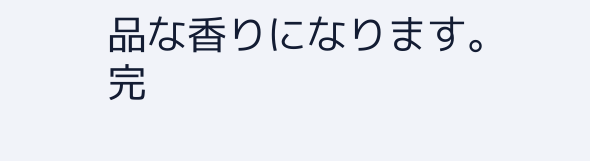品な香りになります。
完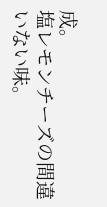成。
塩レモンチーズの間違いない味。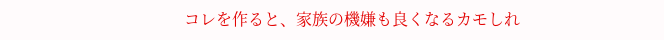コレを作ると、家族の機嫌も良くなるカモしれ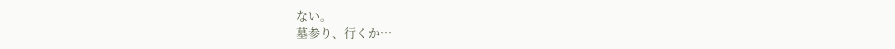ない。
墓参り、行くか…